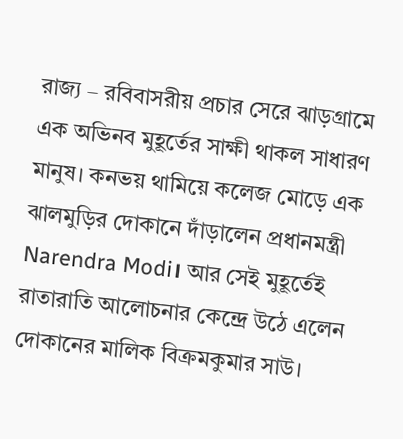রাজ্য – রবিবাসরীয় প্রচার সেরে ঝাড়গ্রামে এক অভিনব মুহূর্তের সাক্ষী থাকল সাধারণ মানুষ। কনভয় থামিয়ে কলেজ মোড়ে এক ঝালমুড়ির দোকানে দাঁড়ালেন প্রধানমন্ত্রী Narendra Modi। আর সেই মুহূর্তেই রাতারাতি আলোচনার কেন্দ্রে উঠে এলেন দোকানের মালিক বিক্রমকুমার সাউ।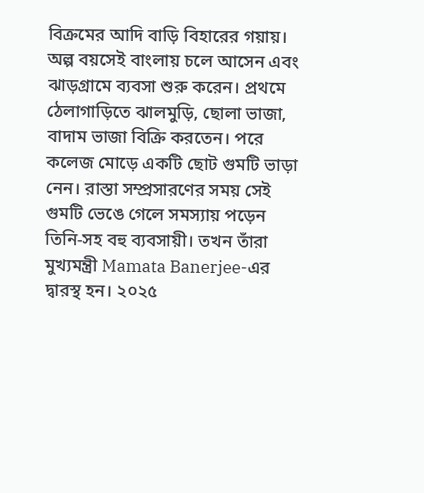বিক্রমের আদি বাড়ি বিহারের গয়ায়। অল্প বয়সেই বাংলায় চলে আসেন এবং ঝাড়গ্রামে ব্যবসা শুরু করেন। প্রথমে ঠেলাগাড়িতে ঝালমুড়ি, ছোলা ভাজা, বাদাম ভাজা বিক্রি করতেন। পরে কলেজ মোড়ে একটি ছোট গুমটি ভাড়া নেন। রাস্তা সম্প্রসারণের সময় সেই গুমটি ভেঙে গেলে সমস্যায় পড়েন তিনি-সহ বহু ব্যবসায়ী। তখন তাঁরা মুখ্যমন্ত্রী Mamata Banerjee-এর দ্বারস্থ হন। ২০২৫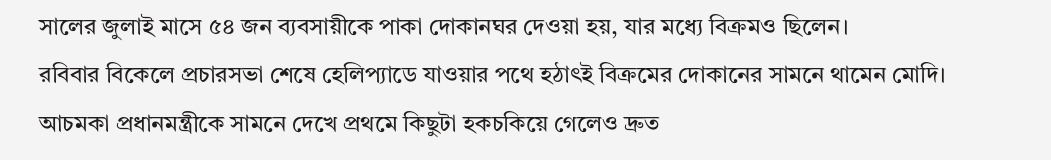সালের জুলাই মাসে ৫৪ জন ব্যবসায়ীকে পাকা দোকানঘর দেওয়া হয়, যার মধ্যে বিক্রমও ছিলেন।
রবিবার বিকেলে প্রচারসভা শেষে হেলিপ্যাডে যাওয়ার পথে হঠাৎই বিক্রমের দোকানের সামনে থামেন মোদি। আচমকা প্রধানমন্ত্রীকে সামনে দেখে প্রথমে কিছুটা হকচকিয়ে গেলেও দ্রুত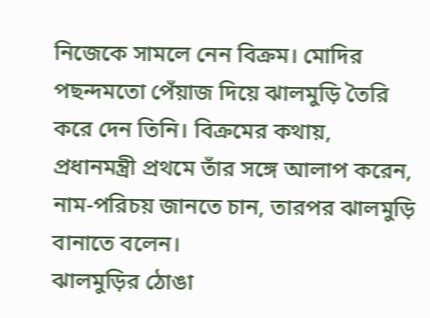নিজেকে সামলে নেন বিক্রম। মোদির পছন্দমতো পেঁয়াজ দিয়ে ঝালমুড়ি তৈরি করে দেন তিনি। বিক্রমের কথায়, প্রধানমন্ত্রী প্রথমে তাঁর সঙ্গে আলাপ করেন, নাম-পরিচয় জানতে চান, তারপর ঝালমুড়ি বানাতে বলেন।
ঝালমুড়ির ঠোঙা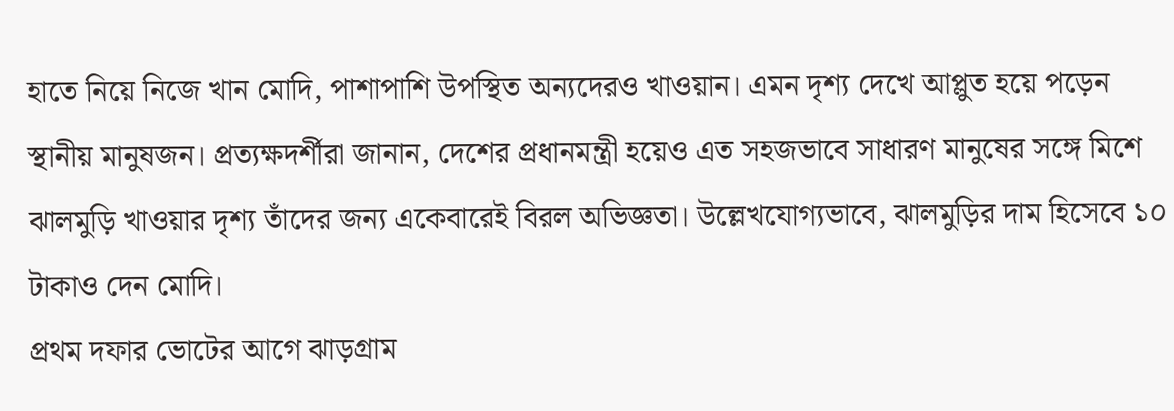হাতে নিয়ে নিজে খান মোদি, পাশাপাশি উপস্থিত অন্যদেরও খাওয়ান। এমন দৃশ্য দেখে আপ্লুত হয়ে পড়েন স্থানীয় মানুষজন। প্রত্যক্ষদর্শীরা জানান, দেশের প্রধানমন্ত্রী হয়েও এত সহজভাবে সাধারণ মানুষের সঙ্গে মিশে ঝালমুড়ি খাওয়ার দৃশ্য তাঁদের জন্য একেবারেই বিরল অভিজ্ঞতা। উল্লেখযোগ্যভাবে, ঝালমুড়ির দাম হিসেবে ১০ টাকাও দেন মোদি।
প্রথম দফার ভোটের আগে ঝাড়গ্রাম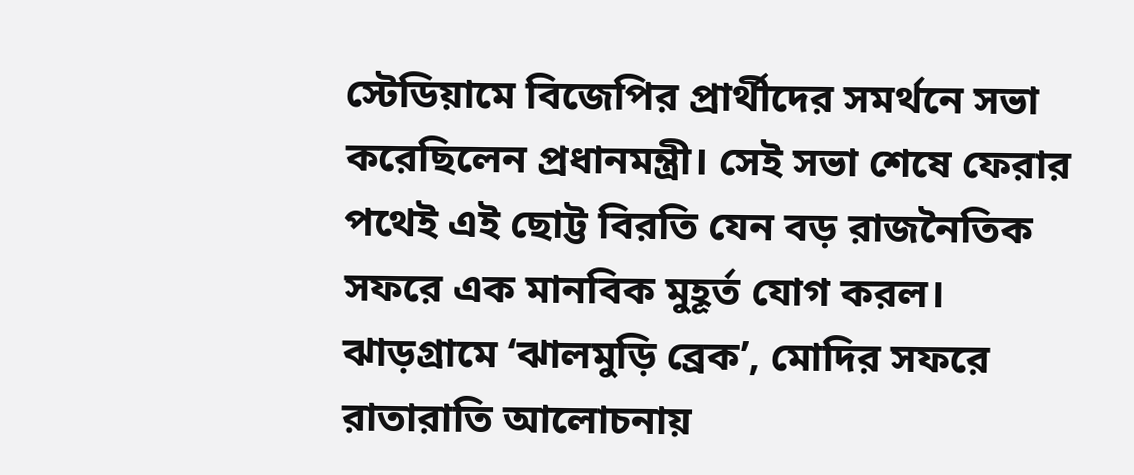স্টেডিয়ামে বিজেপির প্রার্থীদের সমর্থনে সভা করেছিলেন প্রধানমন্ত্রী। সেই সভা শেষে ফেরার পথেই এই ছোট্ট বিরতি যেন বড় রাজনৈতিক সফরে এক মানবিক মুহূর্ত যোগ করল।
ঝাড়গ্রামে ‘ঝালমুড়ি ব্রেক’, মোদির সফরে রাতারাতি আলোচনায়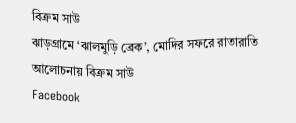বিক্রম সাউ
ঝাড়গ্রামে ‘ঝালমুড়ি ব্রেক’, মোদির সফরে রাতারাতি আলোচনায় বিক্রম সাউ
Facebook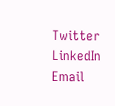Twitter
LinkedIn
Email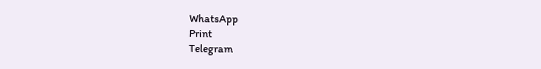WhatsApp
Print
Telegram